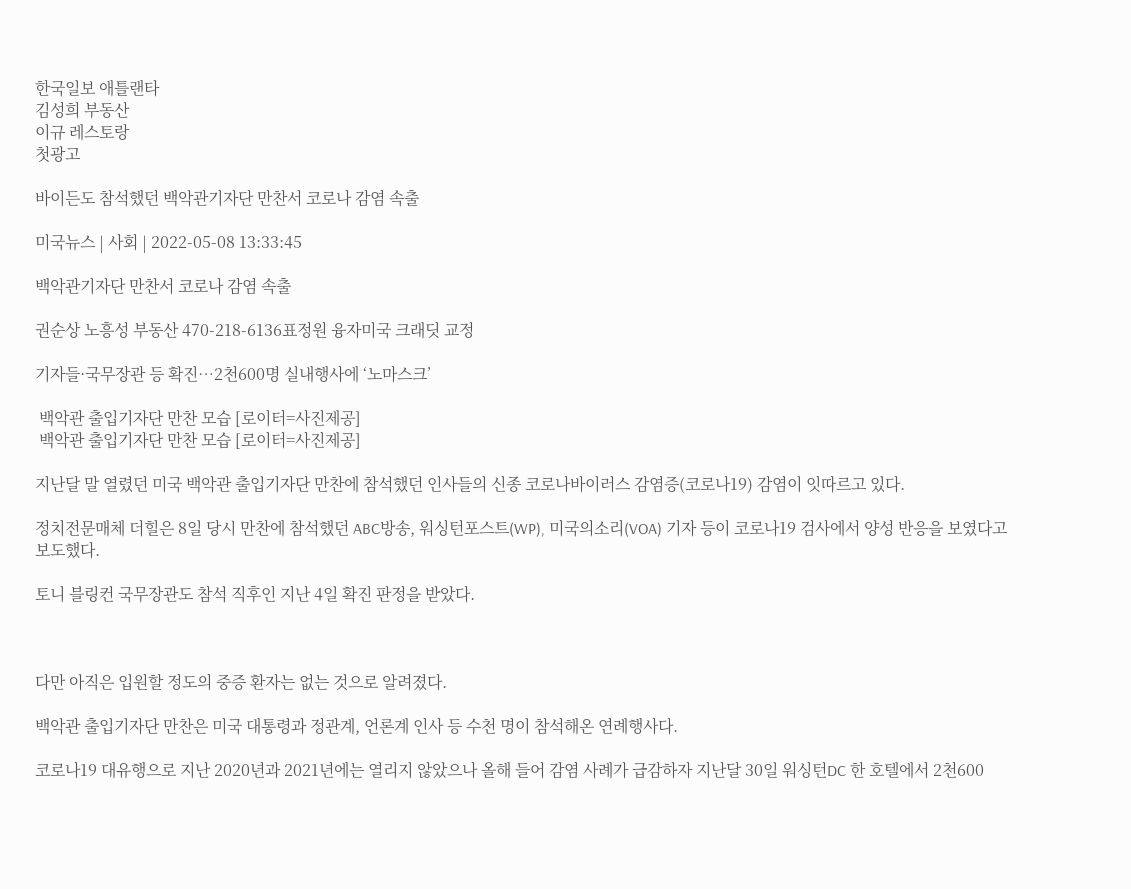한국일보 애틀랜타
김성희 부동산
이규 레스토랑
첫광고

바이든도 참석했던 백악관기자단 만찬서 코로나 감염 속출

미국뉴스 | 사회 | 2022-05-08 13:33:45

백악관기자단 만찬서 코로나 감염 속출

권순상 노흥성 부동산 470-218-6136표정원 융자미국 크래딧 교정

기자들·국무장관 등 확진…2천600명 실내행사에 ‘노마스크’

 백악관 출입기자단 만찬 모습 [로이터=사진제공]
 백악관 출입기자단 만찬 모습 [로이터=사진제공]

지난달 말 열렸던 미국 백악관 출입기자단 만찬에 참석했던 인사들의 신종 코로나바이러스 감염증(코로나19) 감염이 잇따르고 있다.

정치전문매체 더힐은 8일 당시 만찬에 참석했던 ABC방송, 워싱턴포스트(WP), 미국의소리(VOA) 기자 등이 코로나19 검사에서 양성 반응을 보였다고 보도했다.

토니 블링컨 국무장관도 참석 직후인 지난 4일 확진 판정을 받았다.



다만 아직은 입원할 정도의 중증 환자는 없는 것으로 알려졌다.

백악관 출입기자단 만찬은 미국 대통령과 정관계, 언론계 인사 등 수천 명이 참석해온 연례행사다.

코로나19 대유행으로 지난 2020년과 2021년에는 열리지 않았으나 올해 들어 감염 사례가 급감하자 지난달 30일 워싱턴DC 한 호텔에서 2천600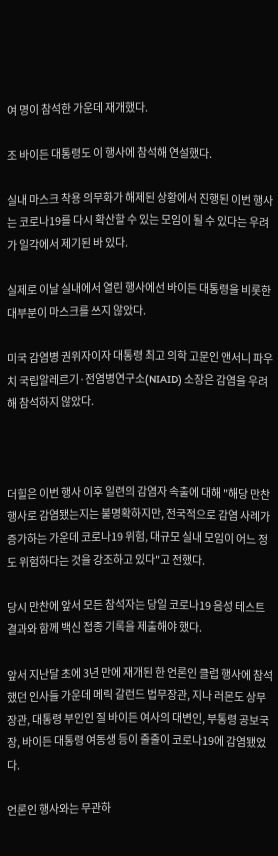여 명이 참석한 가운데 재개했다.

조 바이든 대통령도 이 행사에 참석해 연설했다.

실내 마스크 착용 의무화가 해제된 상황에서 진행된 이번 행사는 코로나19를 다시 확산할 수 있는 모임이 될 수 있다는 우려가 일각에서 제기된 바 있다.

실제로 이날 실내에서 열린 행사에선 바이든 대통령을 비롯한 대부분이 마스크를 쓰지 않았다.

미국 감염병 권위자이자 대통령 최고 의학 고문인 앤서니 파우치 국립알레르기·전염병연구소(NIAID) 소장은 감염을 우려해 참석하지 않았다.



더힐은 이번 행사 이후 일련의 감염자 속출에 대해 "해당 만찬 행사로 감염됐는지는 불명확하지만, 전국적으로 감염 사례가 증가하는 가운데 코로나19 위험, 대규모 실내 모임이 어느 정도 위험하다는 것을 강조하고 있다"고 전했다.

당시 만찬에 앞서 모든 참석자는 당일 코로나19 음성 테스트 결과와 함께 백신 접종 기록을 제출해야 했다.

앞서 지난달 초에 3년 만에 재개된 한 언론인 클럽 행사에 참석했던 인사들 가운데 메릭 갈런드 법무장관, 지나 러몬도 상무장관, 대통령 부인인 질 바이든 여사의 대변인, 부통령 공보국장, 바이든 대통령 여동생 등이 줄줄이 코로나19에 감염됐었다.

언론인 행사와는 무관하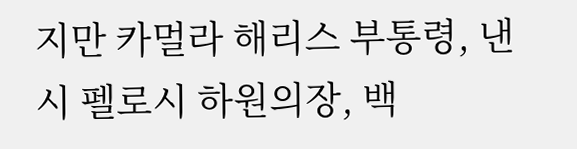지만 카멀라 해리스 부통령, 낸시 펠로시 하원의장, 백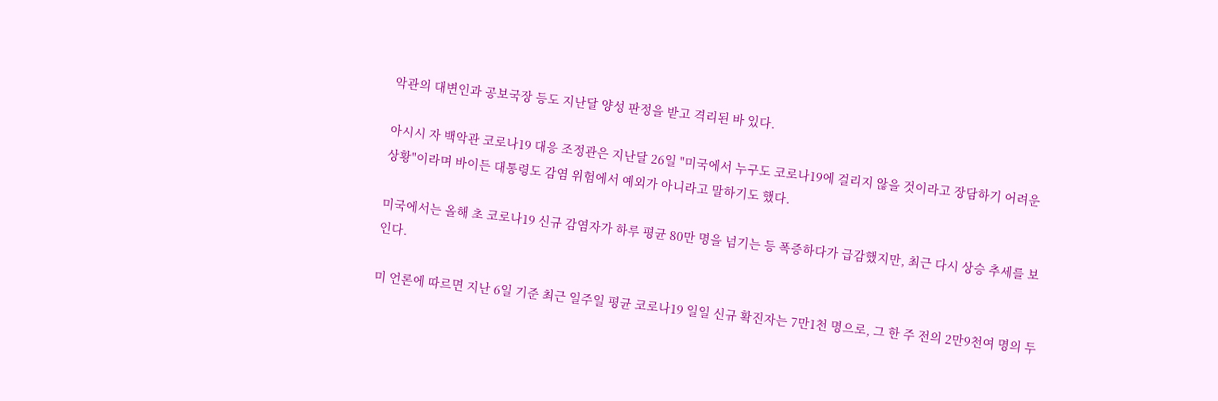악관의 대변인과 공보국장 등도 지난달 양성 판정을 받고 격리된 바 있다.

아시시 자 백악관 코로나19 대응 조정관은 지난달 26일 "미국에서 누구도 코로나19에 걸리지 않을 것이라고 장담하기 어려운 상황"이라며 바이든 대통령도 감염 위험에서 예외가 아니라고 말하기도 했다.

미국에서는 올해 초 코로나19 신규 감염자가 하루 평균 80만 명을 넘기는 등 폭증하다가 급감했지만, 최근 다시 상승 추세를 보인다.

미 언론에 따르면 지난 6일 기준 최근 일주일 평균 코로나19 일일 신규 확진자는 7만1천 명으로, 그 한 주 전의 2만9천여 명의 두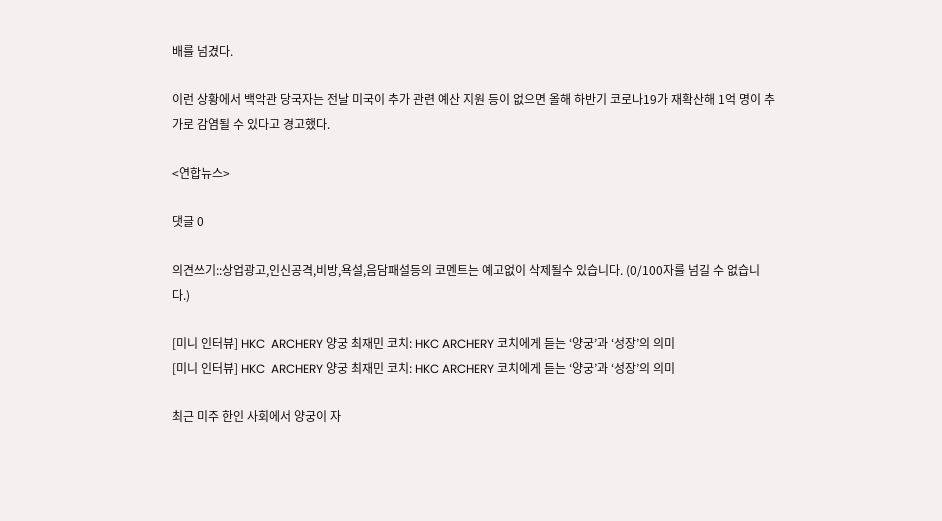배를 넘겼다.

이런 상황에서 백악관 당국자는 전날 미국이 추가 관련 예산 지원 등이 없으면 올해 하반기 코로나19가 재확산해 1억 명이 추가로 감염될 수 있다고 경고했다.

<연합뉴스>

댓글 0

의견쓰기::상업광고,인신공격,비방,욕설,음담패설등의 코멘트는 예고없이 삭제될수 있습니다. (0/100자를 넘길 수 없습니다.)

[미니 인터뷰] HKC  ARCHERY 양궁 최재민 코치: HKC ARCHERY 코치에게 듣는 ‘양궁’과 ‘성장’의 의미
[미니 인터뷰] HKC  ARCHERY 양궁 최재민 코치: HKC ARCHERY 코치에게 듣는 ‘양궁’과 ‘성장’의 의미

최근 미주 한인 사회에서 양궁이 자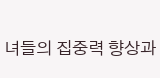녀들의 집중력 향상과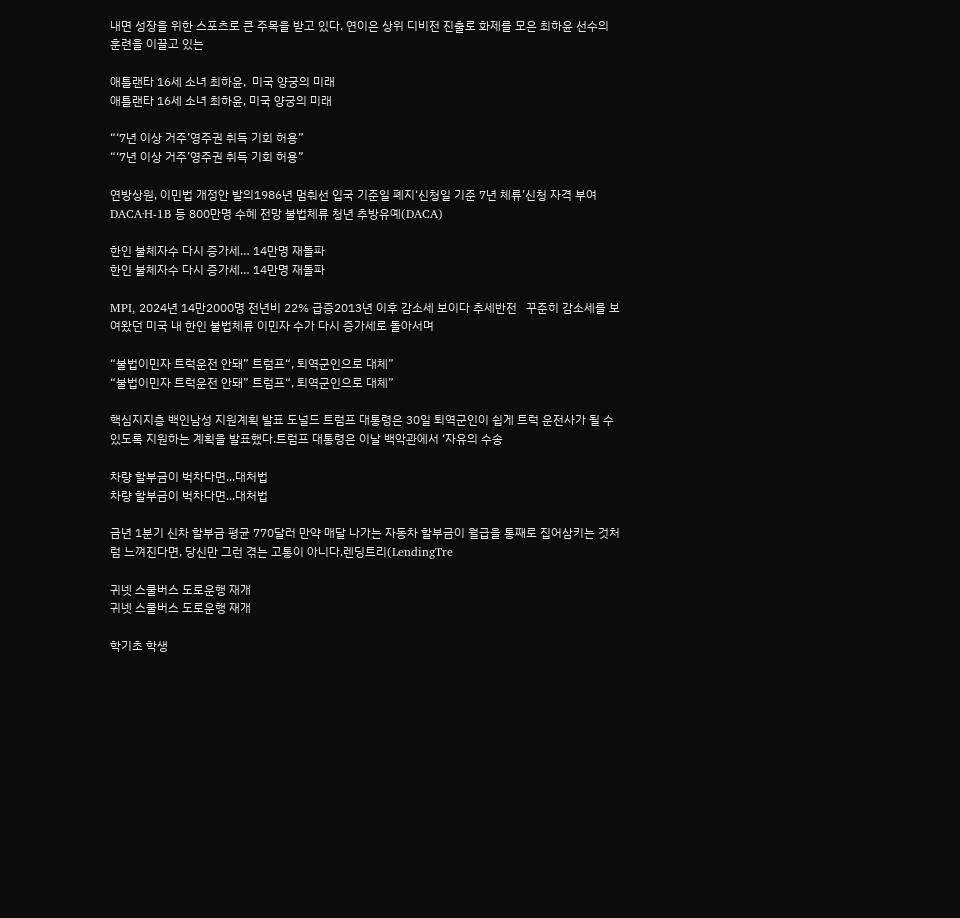내면 성장을 위한 스포츠로 큰 주목을 받고 있다. 연이은 상위 디비전 진출로 화제를 모은 최하윤 선수의 훈련을 이끌고 있는

애틀랜타 16세 소녀 최하윤,  미국 양궁의 미래
애틀랜타 16세 소녀 최하윤, 미국 양궁의 미래

“‘7년 이상 거주’영주권 취득 기회 허용”
“‘7년 이상 거주’영주권 취득 기회 허용”

연방상원, 이민법 개정안 발의1986년 멈춰선 입국 기준일 폐지‘신청일 기준 7년 체류’신청 자격 부여DACA·H-1B 등 800만명 수혜 전망 불법체류 청년 추방유예(DACA)

한인 불체자수 다시 증가세… 14만명 재돌파
한인 불체자수 다시 증가세… 14만명 재돌파

MPI, 2024년 14만2000명 전년비 22% 급증2013년 이후 감소세 보이다 추세반전   꾸준히 감소세를 보여왔던 미국 내 한인 불법체류 이민자 수가 다시 증가세로 돌아서며

“불법이민자 트럭운전 안돼” 트럼프“, 퇴역군인으로 대체”
“불법이민자 트럭운전 안돼” 트럼프“, 퇴역군인으로 대체”

핵심지지층 백인남성 지원계획 발표 도널드 트럼프 대통령은 30일 퇴역군인이 쉽게 트럭 운전사가 될 수 있도록 지원하는 계획을 발표했다.트럼프 대통령은 이날 백악관에서 ‘자유의 수송

차량 할부금이 벅차다면...대처법
차량 할부금이 벅차다면...대처법

금년 1분기 신차 할부금 평균 770달러 만약 매달 나가는 자동차 할부금이 월급을 통째로 집어삼키는 것처럼 느껴진다면, 당신만 그런 겪는 고통이 아니다.렌딩트리(LendingTre

귀넷 스쿨버스 도로운행 재개
귀넷 스쿨버스 도로운행 재개

학기초 학생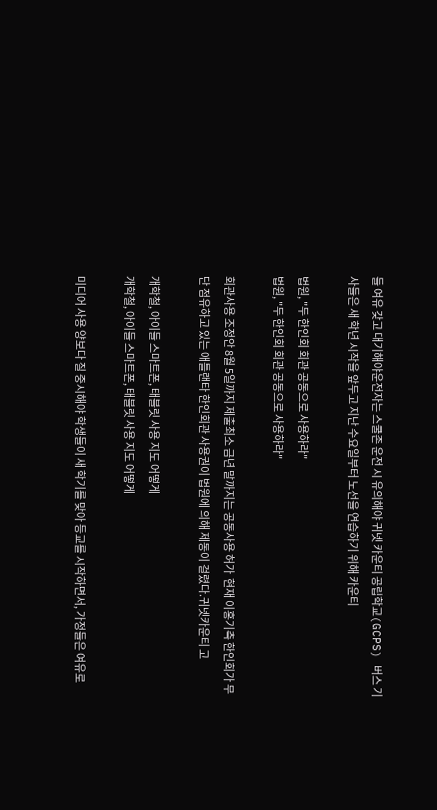들 여유 갖고 대기해야운전자는 스쿨존 운전 시 유의해야 귀넷 카운티 공립학교(GCPS) 버스 기사들은 새 학년 시작을 앞두고 지난 수요일부터 노선을 연습하기 위해 카운티

법원, "두 한인회 회관 공동으로 사용하라"
법원, "두 한인회 회관 공동으로 사용하라"

회관사용 조정안 8월 5일까지 제출최소 금년 말까지는 공동사용 허가  현재 이홍기측 한인회가 무단 점유하고 있는 애틀랜타 한인회관 사용권이 법원에 의해 제동이 걸렸다.귀넷카운티 고

개학철, 아이들 스마트폰, 태블릿 사용 지도 어떻게
개학철, 아이들 스마트폰, 태블릿 사용 지도 어떻게

미디어 사용 양보다 질 중시해야 학생들이 새 학기를 맞아 등교를 시작하면서, 가정들은 여유로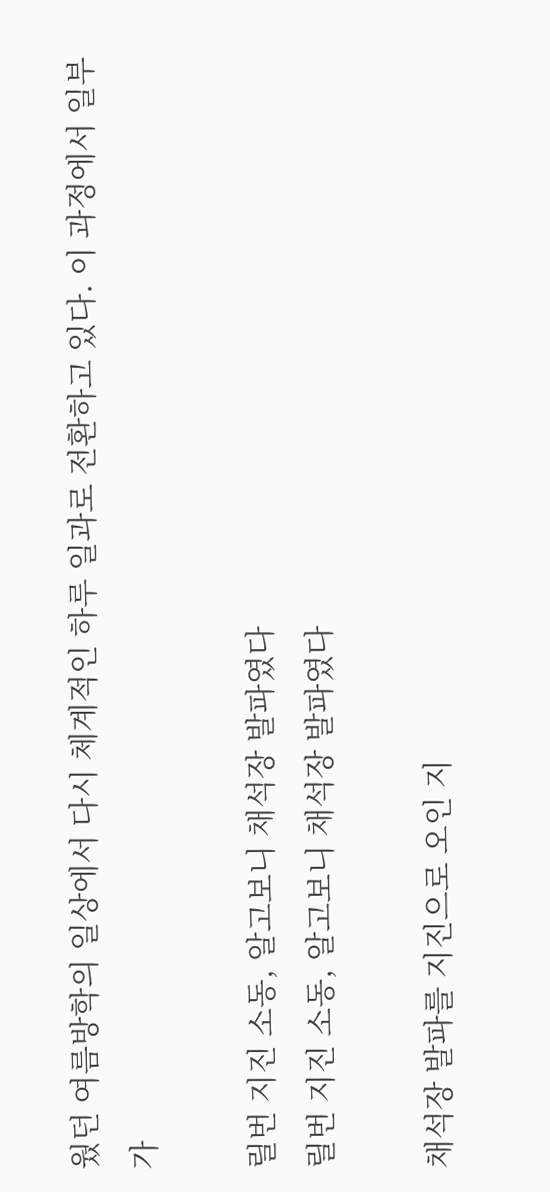웠던 여름방학의 일상에서 다시 체계적인 하루 일과로 전환하고 있다. 이 과정에서 일부 가

릴번 지진 소동, 알고보니 채석장 발파였다
릴번 지진 소동, 알고보니 채석장 발파였다

채석장 발파를 지진으로 오인 지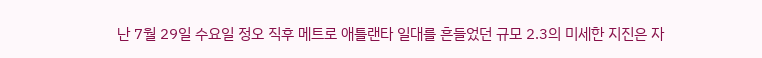난 7월 29일 수요일 정오 직후 메트로 애틀랜타 일대를 흔들었던 규모 2.3의 미세한 지진은 자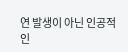연 발생이 아닌 인공적인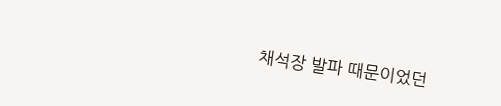채석장 발파 때문이었던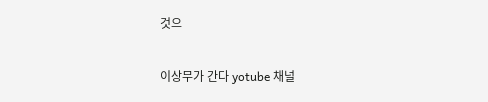것으

이상무가 간다 yotube 채널